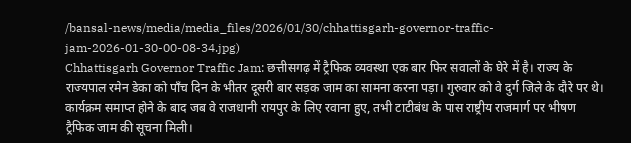/bansal-news/media/media_files/2026/01/30/chhattisgarh-governor-traffic-jam-2026-01-30-00-08-34.jpg)
Chhattisgarh Governor Traffic Jam: छत्तीसगढ़ में ट्रैफिक व्यवस्था एक बार फिर सवालों के घेरे में है। राज्य के राज्यपाल रमेन डेका को पाँच दिन के भीतर दूसरी बार सड़क जाम का सामना करना पड़ा। गुरुवार को वे दुर्ग जिले के दौरे पर थे। कार्यक्रम समाप्त होने के बाद जब वे राजधानी रायपुर के लिए रवाना हुए, तभी टाटीबंध के पास राष्ट्रीय राजमार्ग पर भीषण ट्रैफिक जाम की सूचना मिली।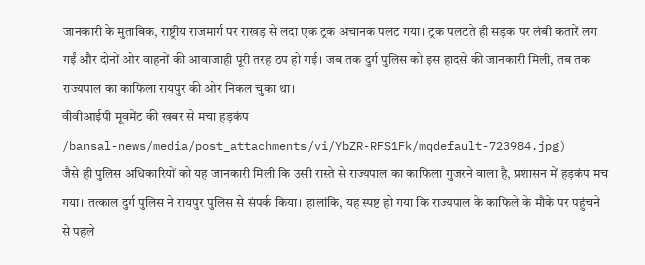जानकारी के मुताबिक, राष्ट्रीय राजमार्ग पर राखड़ से लदा एक ट्रक अचानक पलट गया। ट्रक पलटते ही सड़क पर लंबी कतारें लग गईं और दोनों ओर वाहनों की आवाजाही पूरी तरह ठप हो गई। जब तक दुर्ग पुलिस को इस हादसे की जानकारी मिली, तब तक राज्यपाल का काफिला रायपुर की ओर निकल चुका था।
वीवीआईपी मूवमेंट की खबर से मचा हड़कंप
/bansal-news/media/post_attachments/vi/YbZR-RFS1Fk/mqdefault-723984.jpg)
जैसे ही पुलिस अधिकारियों को यह जानकारी मिली कि उसी रास्ते से राज्यपाल का काफिला गुजरने वाला है, प्रशासन में हड़कंप मच गया। तत्काल दुर्ग पुलिस ने रायपुर पुलिस से संपर्क किया। हालांकि, यह स्पष्ट हो गया कि राज्यपाल के काफिले के मौके पर पहुंचने से पहले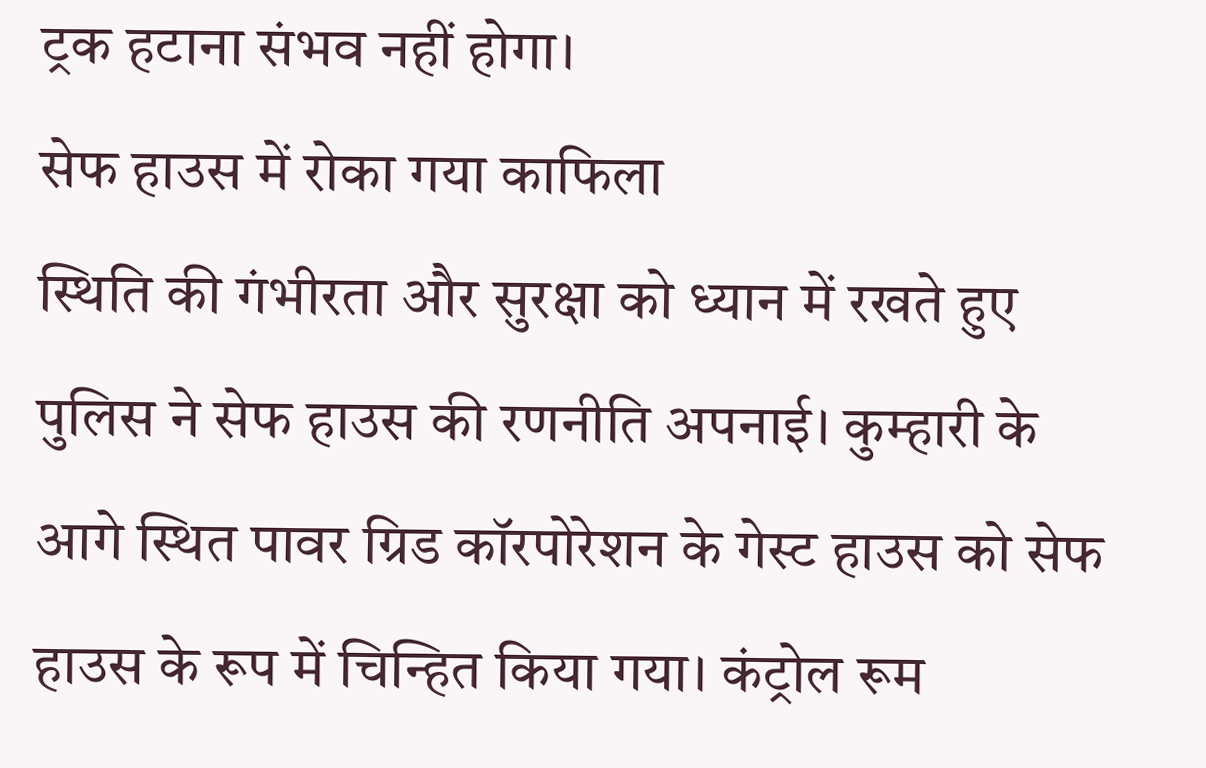ट्रक हटाना संभव नहीं होगा।
सेफ हाउस में रोका गया काफिला
स्थिति की गंभीरता और सुरक्षा को ध्यान में रखते हुए पुलिस ने सेफ हाउस की रणनीति अपनाई। कुम्हारी के आगे स्थित पावर ग्रिड कॉरपोरेशन के गेस्ट हाउस को सेफ हाउस के रूप में चिन्हित किया गया। कंट्रोल रूम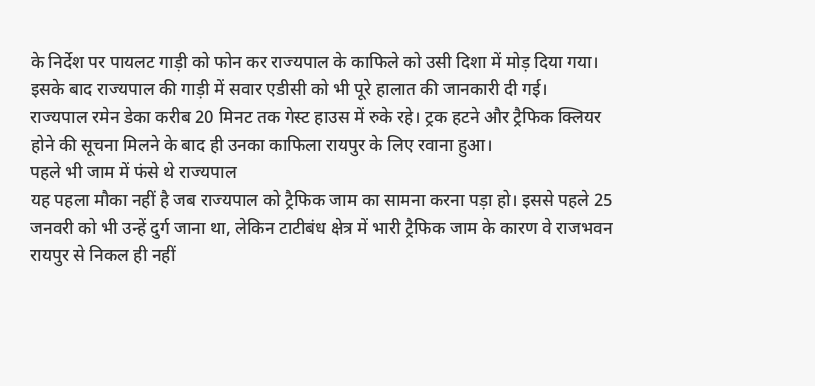के निर्देश पर पायलट गाड़ी को फोन कर राज्यपाल के काफिले को उसी दिशा में मोड़ दिया गया। इसके बाद राज्यपाल की गाड़ी में सवार एडीसी को भी पूरे हालात की जानकारी दी गई।
राज्यपाल रमेन डेका करीब 20 मिनट तक गेस्ट हाउस में रुके रहे। ट्रक हटने और ट्रैफिक क्लियर होने की सूचना मिलने के बाद ही उनका काफिला रायपुर के लिए रवाना हुआ।
पहले भी जाम में फंसे थे राज्यपाल
यह पहला मौका नहीं है जब राज्यपाल को ट्रैफिक जाम का सामना करना पड़ा हो। इससे पहले 25 जनवरी को भी उन्हें दुर्ग जाना था, लेकिन टाटीबंध क्षेत्र में भारी ट्रैफिक जाम के कारण वे राजभवन रायपुर से निकल ही नहीं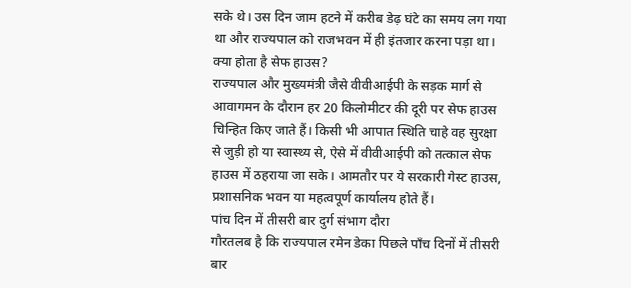सके थे। उस दिन जाम हटने में करीब डेढ़ घंटे का समय लग गया था और राज्यपाल को राजभवन में ही इंतजार करना पड़ा था।
क्या होता है सेफ हाउस?
राज्यपाल और मुख्यमंत्री जैसे वीवीआईपी के सड़क मार्ग से आवागमन के दौरान हर 20 किलोमीटर की दूरी पर सेफ हाउस चिन्हित किए जाते हैं। किसी भी आपात स्थिति चाहे वह सुरक्षा से जुड़ी हो या स्वास्थ्य से, ऐसे में वीवीआईपी को तत्काल सेफ हाउस में ठहराया जा सके। आमतौर पर ये सरकारी गेस्ट हाउस, प्रशासनिक भवन या महत्वपूर्ण कार्यालय होते हैं।
पांच दिन में तीसरी बार दुर्ग संभाग दौरा
गौरतलब है कि राज्यपाल रमेन डेका पिछले पाँच दिनों में तीसरी बार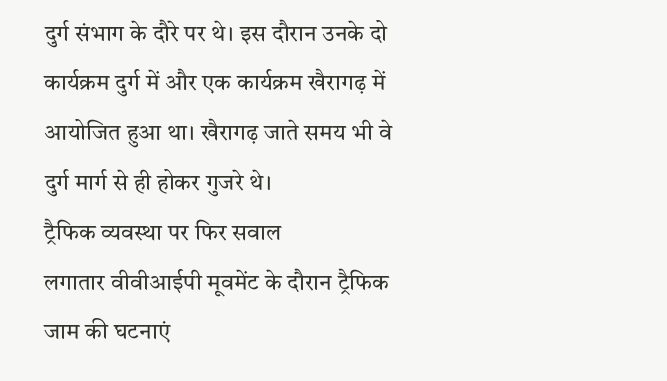दुर्ग संभाग के दौरे पर थे। इस दौरान उनके दो कार्यक्रम दुर्ग में और एक कार्यक्रम खैरागढ़ में आयोजित हुआ था। खैरागढ़ जाते समय भी वे दुर्ग मार्ग से ही होकर गुजरे थे।
ट्रैफिक व्यवस्था पर फिर सवाल
लगातार वीवीआईपी मूवमेंट के दौरान ट्रैफिक जाम की घटनाएं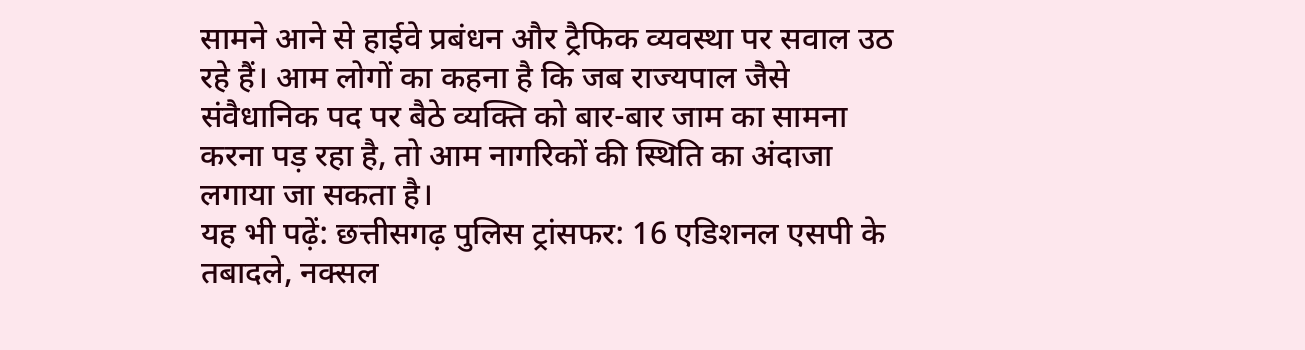सामने आने से हाईवे प्रबंधन और ट्रैफिक व्यवस्था पर सवाल उठ रहे हैं। आम लोगों का कहना है कि जब राज्यपाल जैसे संवैधानिक पद पर बैठे व्यक्ति को बार-बार जाम का सामना करना पड़ रहा है, तो आम नागरिकों की स्थिति का अंदाजा लगाया जा सकता है।
यह भी पढ़ें: छत्तीसगढ़ पुलिस ट्रांसफर: 16 एडिशनल एसपी के तबादले, नक्सल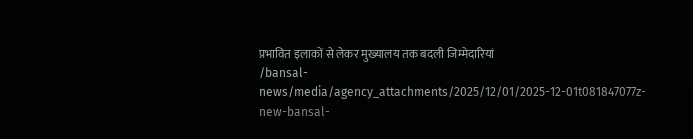प्रभावित इलाकों से लेकर मुख्यालय तक बदली जिम्मेदारियां
/bansal-news/media/agency_attachments/2025/12/01/2025-12-01t081847077z-new-bansal-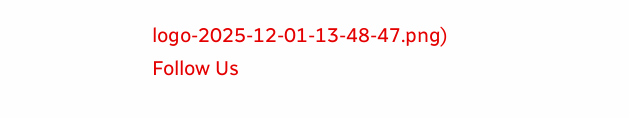logo-2025-12-01-13-48-47.png)
Follow Us